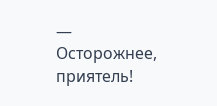— Осторожнее, приятель!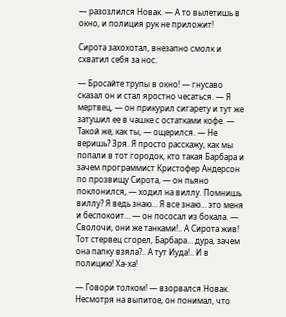— разозлился Новак. — А то вылетишь в окно, и полиция рук не приложит!

Сирота захохотал, внезапно смолк и схватил себя за нос.

— Бросайте трупы в окно! — гнусаво сказал он и стал яростно чесаться. — Я мертвец, — он прикурил сигарету и тут же затушил ее в чашке с остатками кофе. — Такой же, как ты, — ощерился. — Не веришь? Зря. Я просто расскажу, как мы попали в тот городок, кто такая Барбара и зачем программист Кристофер Андерсон по прозвищу Сирота, — он пьяно поклонился, — ходил на виллу. Помнишь виллу? Я ведь знаю… Я все знаю… это меня и беспокоит… — он пососал из бокала. — Сволочи, они же танками!.. А Сирота жив! Тот стервец сгорел, Барбара… дура, зачем она папку взяла?.. А тут Иуда!.. И в полицию! Ха-ха!

— Говори толком! — взорвался Новак. Несмотря на выпитое, он понимал, что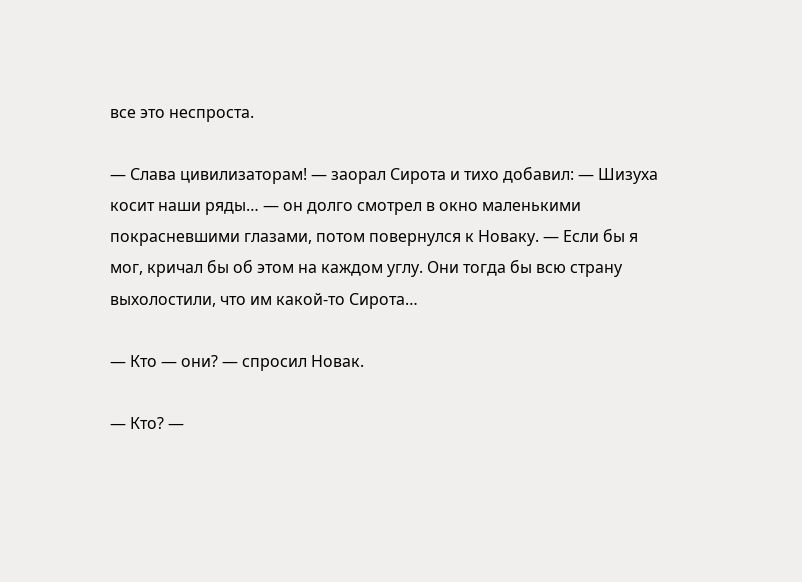все это неспроста.

— Слава цивилизаторам! — заорал Сирота и тихо добавил: — Шизуха косит наши ряды… — он долго смотрел в окно маленькими покрасневшими глазами, потом повернулся к Новаку. — Если бы я мог, кричал бы об этом на каждом углу. Они тогда бы всю страну выхолостили, что им какой-то Сирота…

— Кто — они? — спросил Новак.

— Кто? —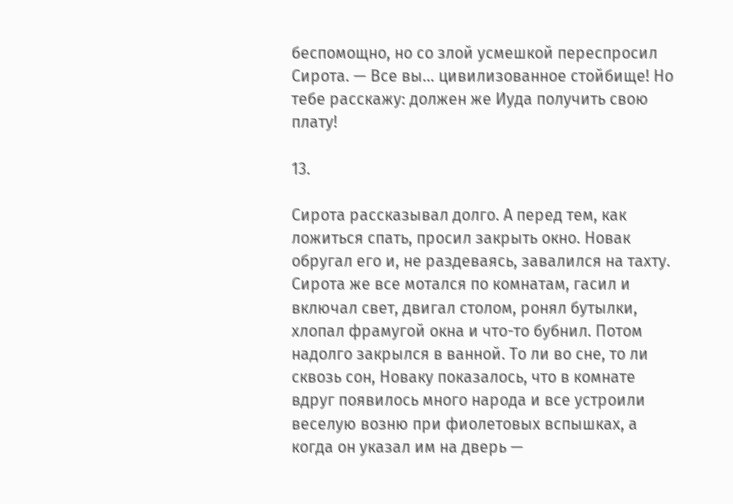беспомощно, но со злой усмешкой переспросил Сирота. — Все вы… цивилизованное стойбище! Но тебе расскажу: должен же Иуда получить свою плату!

13.

Сирота рассказывал долго. А перед тем, как ложиться спать, просил закрыть окно. Новак обругал его и, не раздеваясь, завалился на тахту. Сирота же все мотался по комнатам, гасил и включал свет, двигал столом, ронял бутылки, хлопал фрамугой окна и что-то бубнил. Потом надолго закрылся в ванной. То ли во сне, то ли сквозь сон, Новаку показалось, что в комнате вдруг появилось много народа и все устроили веселую возню при фиолетовых вспышках, а когда он указал им на дверь —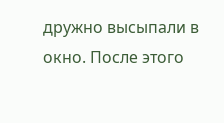дружно высыпали в окно. После этого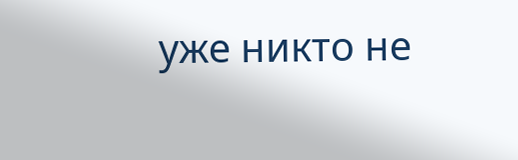уже никто не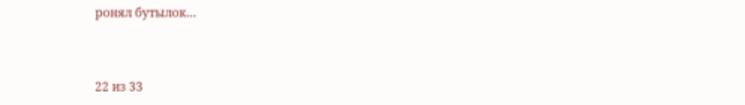ронял бутылок…



22 из 33